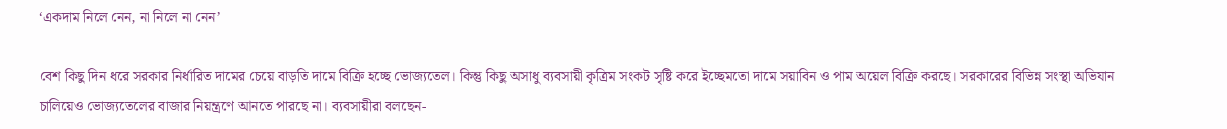‘একদাম নিলে নেন, না নিলে না নেন’

বেশ কিছু দিন ধরে সরকার নির্ধারিত দামের চেয়ে বাড়তি দামে বিক্রি হচ্ছে ভোজ্যতেল। কিন্তু কিছু অসাধু ব্যবসায়ী কৃত্রিম সংকট সৃষ্টি করে ইচ্ছেমতো দামে সয়াবিন ও পাম অয়েল বিক্রি করছে। সরকারের বিভিন্ন সংস্থা অভিযান চালিয়েও ভোজ্যতেলের বাজার নিয়ন্ত্রণে আনতে পারছে না। ব‌্যবসায়ীরা বলছেন-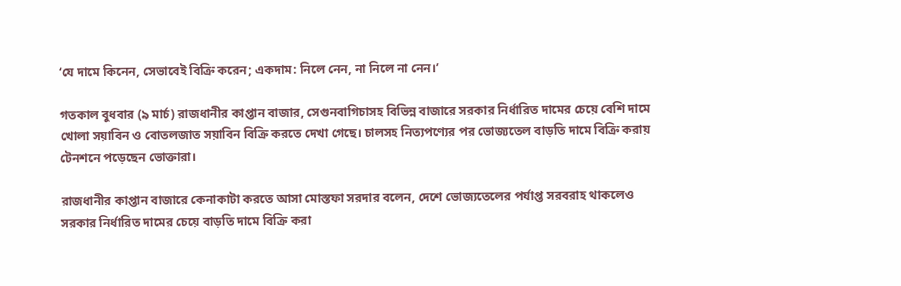‘যে দামে কিনেন, সেভাবেই বিক্রি করেন; একদাম: নিলে নেন, না নিলে না নেন।’

গতকাল বুধবার (৯ মার্চ) রাজধানীর কাপ্তান বাজার, সেগুনবাগিচাসহ বিভিন্ন বাজারে সরকার নির্ধারিত দামের চেয়ে বেশি দামে খোলা সয়াবিন ও বোতলজাত সয়াবিন বিক্রি করতে দেখা গেছে। চালসহ নিত্যপণ্যের পর ভোজ্যতেল বাড়তি দামে বিক্রি করায় টেনশনে পড়েছেন ভোক্তারা।

রাজধানীর কাপ্তান বাজারে কেনাকাটা করতে আসা মোস্তফা সরদার বলেন, দেশে ভোজ্যতেলের পর্যাপ্ত সরবরাহ থাকলেও সরকার নির্ধারিত দামের চেয়ে বাড়তি দামে বিক্রি করা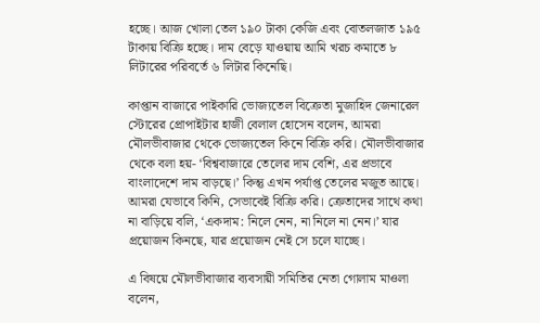হচ্ছে। আজ খোলা তেল ১৯০ টাকা কেজি এবং বোতলজাত ১৯৫ টাকায় বিক্রি হচ্ছে। দাম বেড়ে যাওয়ায় আমি খরচ কমাতে ৮ লিটারের পরিবর্তে ৬ লিটার কিনেছি।

কাপ্তান বাজারে পাইকারি ভোজ্যতেল বিক্রেতা মুজাহিদ জেনারেল স্টোরের প্রোপাইটার হাজী বেলাল হোসেন বলেন, আমরা মৌলভীবাজার থেকে ভোজ্যতেল কিনে বিক্রি করি। মৌলভীবাজার থেকে বলা হয়- ‘বিশ্ববাজারে তেলের দাম বেশি, এর প্রভাবে বাংলাদেশে দাম বাড়ছে।’ কিন্তু এখন পর্যাপ্ত তেলের মজুত আছে। আমরা যেভাবে কিনি, সেভাবেই বিক্রি করি। ক্রেতাদের সাথে কথা না বাড়িয়ে বলি, ‘একদাম: নিলে নেন, না নিলে না নেন।’ যার প্রয়োজন কিনছে, যার প্রয়োজন নেই সে চলে যাচ্ছে।

এ বিষয়ে মৌলভীবাজার ব্যবসায়ী সমিতির নেতা গোলাম মাওলা বলেন,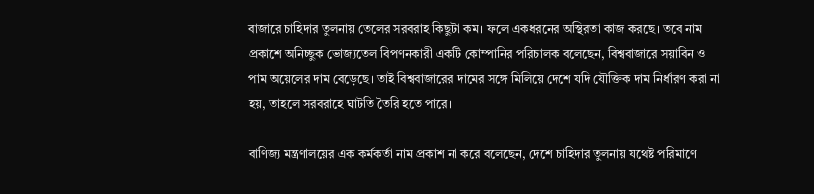বাজারে চাহিদার তুলনায় তেলের সরবরাহ কিছুটা কম। ফলে একধরনের অস্থিরতা কাজ করছে। তবে নাম প্রকাশে অনিচ্ছুক ভোজ্যতেল বিপণনকারী একটি কোম্পানির পরিচালক বলেছেন, বিশ্ববাজারে সয়াবিন ও পাম অয়েলের দাম বেড়েছে। তাই বিশ্ববাজারের দামের সঙ্গে মিলিয়ে দেশে যদি যৌক্তিক দাম নির্ধারণ করা না হয়, তাহলে সরবরাহে ঘাটতি তৈরি হতে পারে।

বাণিজ্য মন্ত্রণালয়ের এক কর্মকর্তা নাম প্রকাশ না করে বলেছেন, দেশে চাহিদার তুলনায় যথেষ্ট পরিমাণে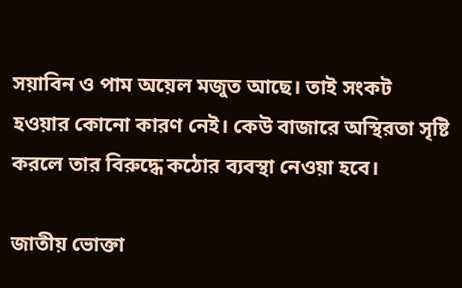সয়াবিন ও পাম অয়েল মজুত আছে। তাই সংকট হওয়ার কোনো কারণ নেই। কেউ বাজারে অস্থিরতা সৃষ্টি করলে তার বিরুদ্ধে কঠোর ব্যবস্থা নেওয়া হবে।

জাতীয় ভোক্তা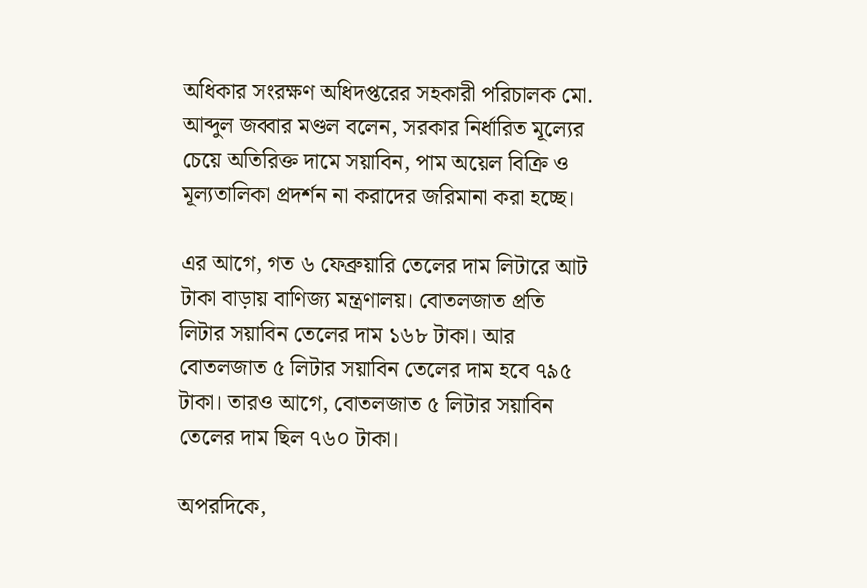অধিকার সংরক্ষণ অধিদপ্তরের সহকারী পরিচালক মো. আব্দুল জব্বার মণ্ডল বলেন, সরকার নির্ধারিত মূল্যের চেয়ে অতিরিক্ত দামে সয়াবিন, পাম অয়েল বিক্রি ও মূল্যতালিকা প্রদর্শন না করাদের জরিমানা করা হচ্ছে।

এর আগে, গত ৬ ফেব্রুয়ারি তেলের দাম লিটারে আট টাকা বাড়ায় বাণিজ্য মন্ত্রণালয়। বোতলজাত প্রতি লিটার সয়াবিন তেলের দাম ১৬৮ টাকা। আর বোতলজাত ৫ লিটার সয়াবিন তেলের দাম হবে ৭৯৫ টাকা। তারও আগে, বোতলজাত ৫ লিটার সয়াবিন তেলের দাম ছিল ৭৬০ টাকা।

অপরদিকে,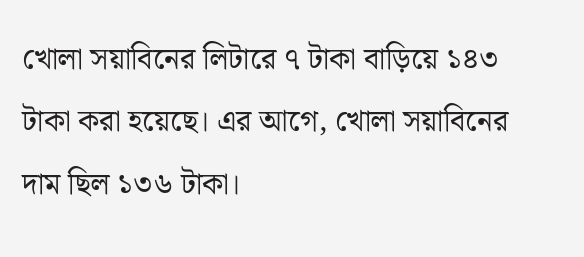খোলা সয়াবিনের লিটারে ৭ টাকা বাড়িয়ে ১৪৩ টাকা করা হয়েছে। এর আগে, খোলা সয়াবিনের দাম ছিল ১৩৬ টাকা।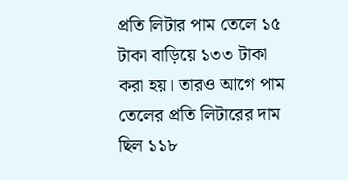প্রতি লিটার পাম তেলে ১৫ টাকা বাড়িয়ে ১৩৩ টাকা করা হয়। তারও আগে পাম তেলের প্রতি লিটারের দাম ছিল ১১৮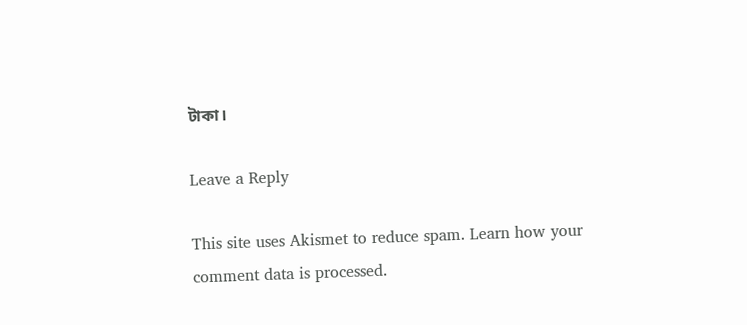টাকা।

Leave a Reply

This site uses Akismet to reduce spam. Learn how your comment data is processed.